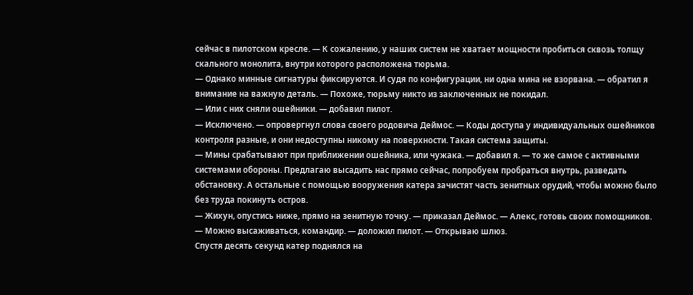сейчас в пилотском кресле. — К сожалению, у наших систем не хватает мощности пробиться сквозь толщу скального монолита, внутри которого расположена тюрьма.
— Однако минные сигнатуры фиксируются. И судя по конфигурации, ни одна мина не взорвана. — обратил я внимание на важную деталь. — Похоже, тюрьму никто из заключенных не покидал.
— Или с них сняли ошейники. — добавил пилот.
— Исключено. — опровергнул слова своего родовича Деймос. — Коды доступа у индивидуальных ошейников контроля разные, и они недоступны никому на поверхности. Такая система защиты.
— Мины срабатывают при приближении ошейника, или чужака. — добавил я. — то же самое с активными системами обороны. Предлагаю высадить нас прямо сейчас, попробуем пробраться внутрь, разведать обстановку. А остальные с помощью вооружения катера зачистят часть зенитных орудий, чтобы можно было без труда покинуть остров.
— Жихун, опустись ниже, прямо на зенитную точку. — приказал Деймос. — Алекс, готовь своих помощников.
— Можно высаживаться, командир. — доложил пилот. — Открываю шлюз.
Спустя десять секунд катер поднялся на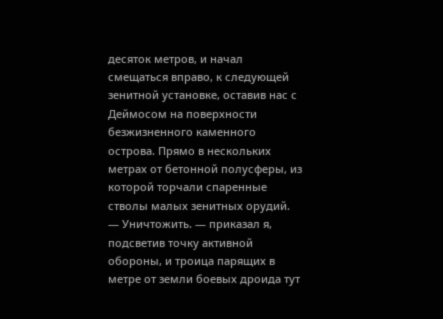десяток метров, и начал смещаться вправо, к следующей зенитной установке, оставив нас с Деймосом на поверхности безжизненного каменного острова. Прямо в нескольких метрах от бетонной полусферы, из которой торчали спаренные стволы малых зенитных орудий.
— Уничтожить. — приказал я, подсветив точку активной обороны, и троица парящих в метре от земли боевых дроида тут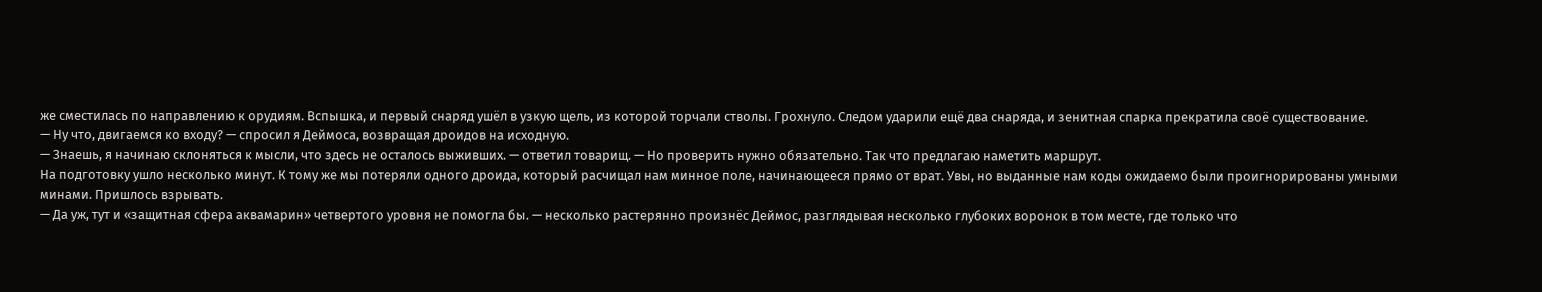же сместилась по направлению к орудиям. Вспышка, и первый снаряд ушёл в узкую щель, из которой торчали стволы. Грохнуло. Следом ударили ещё два снаряда, и зенитная спарка прекратила своё существование.
— Ну что, двигаемся ко входу? — спросил я Деймоса, возвращая дроидов на исходную.
— Знаешь, я начинаю склоняться к мысли, что здесь не осталось выживших. — ответил товарищ. — Но проверить нужно обязательно. Так что предлагаю наметить маршрут.
На подготовку ушло несколько минут. К тому же мы потеряли одного дроида, который расчищал нам минное поле, начинающееся прямо от врат. Увы, но выданные нам коды ожидаемо были проигнорированы умными минами. Пришлось взрывать.
— Да уж, тут и «защитная сфера аквамарин» четвертого уровня не помогла бы. — несколько растерянно произнёс Деймос, разглядывая несколько глубоких воронок в том месте, где только что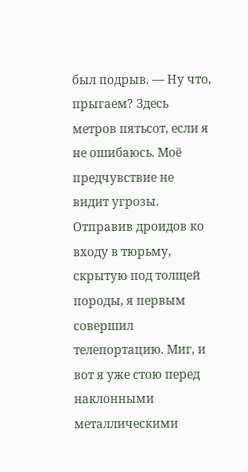был подрыв. — Ну что, прыгаем? Здесь метров пятьсот, если я не ошибаюсь. Моё предчувствие не видит угрозы.
Отправив дроидов ко входу в тюрьму, скрытую под толщей породы, я первым совершил телепортацию. Миг, и вот я уже стою перед наклонными металлическими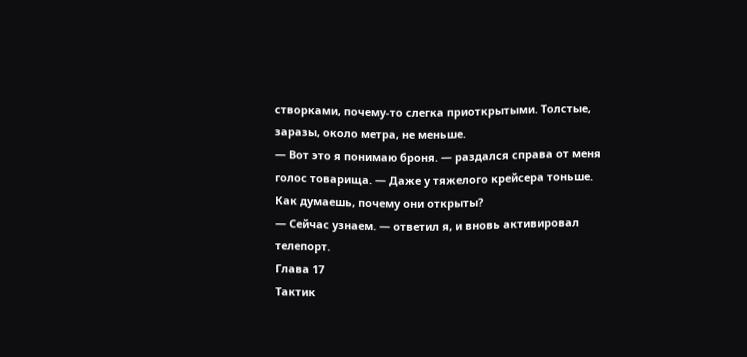створками, почему-то слегка приоткрытыми. Толстые, заразы, около метра, не меньше.
— Вот это я понимаю броня. — раздался справа от меня голос товарища. — Даже у тяжелого крейсера тоньше. Как думаешь, почему они открыты?
— Сейчас узнаем. — ответил я, и вновь активировал телепорт.
Глава 17
Тактик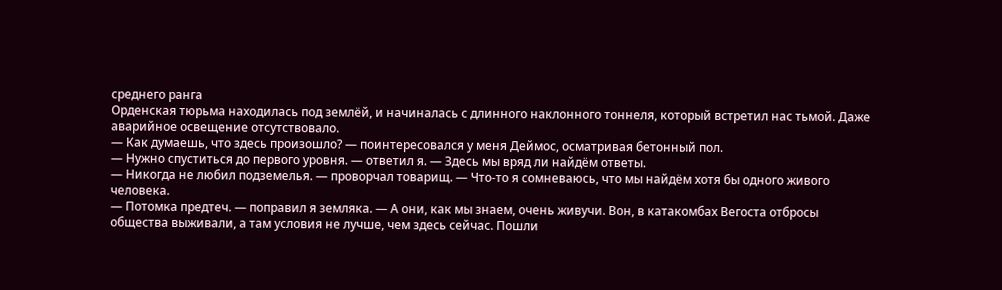среднего ранга
Орденская тюрьма находилась под землёй, и начиналась с длинного наклонного тоннеля, который встретил нас тьмой. Даже аварийное освещение отсутствовало.
— Как думаешь, что здесь произошло? — поинтересовался у меня Деймос, осматривая бетонный пол.
— Нужно спуститься до первого уровня. — ответил я. — Здесь мы вряд ли найдём ответы.
— Никогда не любил подземелья. — проворчал товарищ. — Что-то я сомневаюсь, что мы найдём хотя бы одного живого человека.
— Потомка предтеч. — поправил я земляка. — А они, как мы знаем, очень живучи. Вон, в катакомбах Вегоста отбросы общества выживали, а там условия не лучше, чем здесь сейчас. Пошли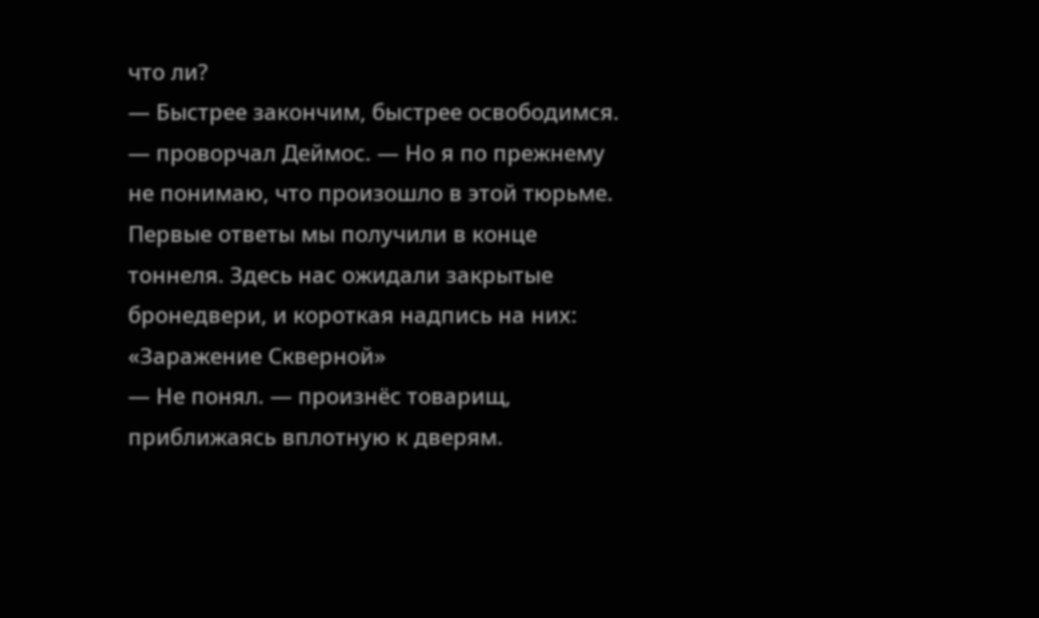что ли?
— Быстрее закончим, быстрее освободимся. — проворчал Деймос. — Но я по прежнему не понимаю, что произошло в этой тюрьме.
Первые ответы мы получили в конце тоннеля. Здесь нас ожидали закрытые бронедвери, и короткая надпись на них:
«Заражение Скверной»
— Не понял. — произнёс товарищ, приближаясь вплотную к дверям.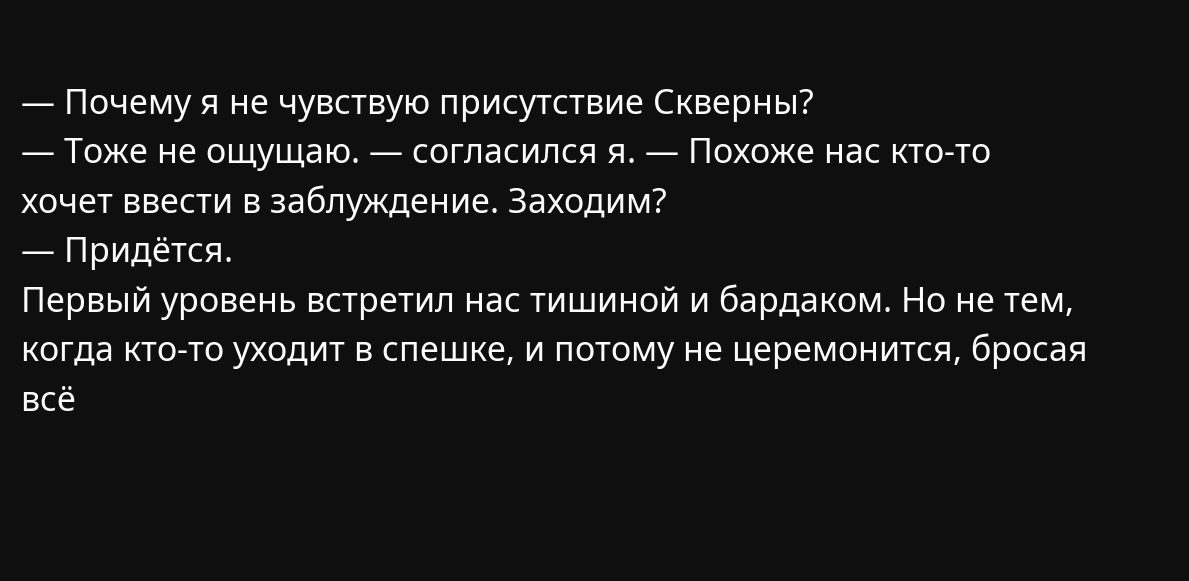— Почему я не чувствую присутствие Скверны?
— Тоже не ощущаю. — согласился я. — Похоже нас кто-то хочет ввести в заблуждение. Заходим?
— Придётся.
Первый уровень встретил нас тишиной и бардаком. Но не тем, когда кто-то уходит в спешке, и потому не церемонится, бросая всё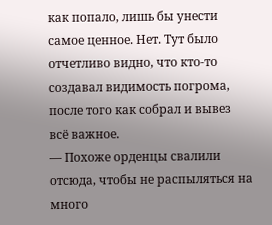как попало, лишь бы унести самое ценное. Нет. Тут было отчетливо видно, что кто-то создавал видимость погрома, после того как собрал и вывез всё важное.
— Похоже орденцы свалили отсюда, чтобы не распыляться на много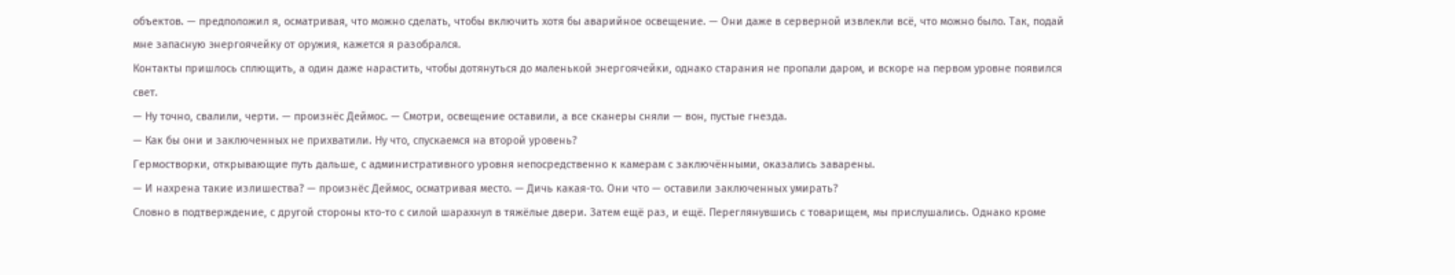объектов. — предположил я, осматривая, что можно сделать, чтобы включить хотя бы аварийное освещение. — Они даже в серверной извлекли всё, что можно было. Так, подай мне запасную энергоячейку от оружия, кажется я разобрался.
Контакты пришлось сплющить, а один даже нарастить, чтобы дотянуться до маленькой энергоячейки, однако старания не пропали даром, и вскоре на первом уровне появился свет.
— Ну точно, свалили, черти. — произнёс Деймос. — Смотри, освещение оставили, а все сканеры сняли — вон, пустые гнезда.
— Как бы они и заключенных не прихватили. Ну что, спускаемся на второй уровень?
Гермостворки, открывающие путь дальше, с административного уровня непосредственно к камерам с заключёнными, оказались заварены.
— И нахрена такие излишества? — произнёс Деймос, осматривая место. — Дичь какая-то. Они что — оставили заключенных умирать?
Словно в подтверждение, с другой стороны кто-то с силой шарахнул в тяжёлые двери. Затем ещё раз, и ещё. Переглянувшись с товарищем, мы прислушались. Однако кроме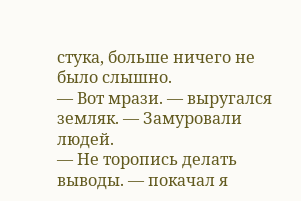стука, больше ничего не было слышно.
— Вот мрази. — выругался земляк. — Замуровали людей.
— Не торопись делать выводы. — покачал я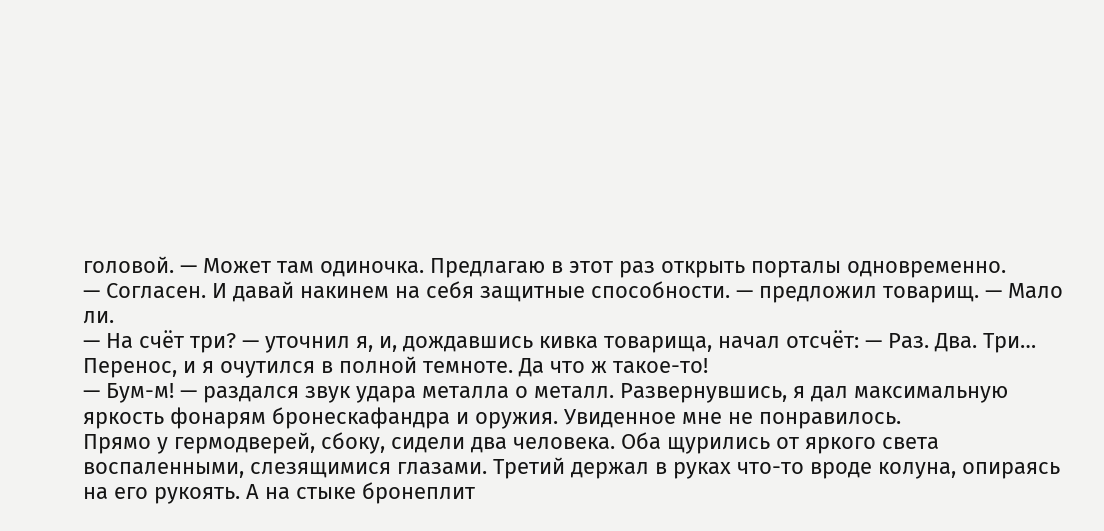головой. — Может там одиночка. Предлагаю в этот раз открыть порталы одновременно.
— Согласен. И давай накинем на себя защитные способности. — предложил товарищ. — Мало ли.
— На счёт три? — уточнил я, и, дождавшись кивка товарища, начал отсчёт: — Раз. Два. Три…
Перенос, и я очутился в полной темноте. Да что ж такое-то!
— Бум-м! — раздался звук удара металла о металл. Развернувшись, я дал максимальную яркость фонарям бронескафандра и оружия. Увиденное мне не понравилось.
Прямо у гермодверей, сбоку, сидели два человека. Оба щурились от яркого света воспаленными, слезящимися глазами. Третий держал в руках что-то вроде колуна, опираясь на его рукоять. А на стыке бронеплит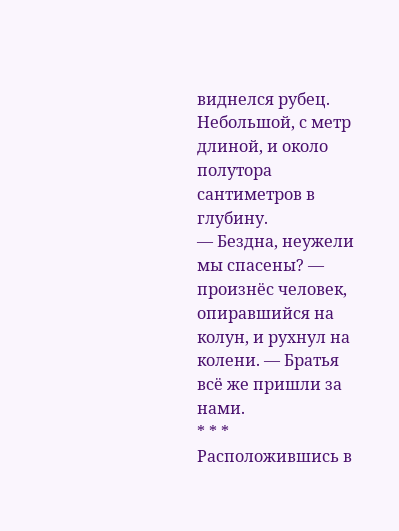виднелся рубец. Небольшой, с метр длиной, и около полутора сантиметров в глубину.
— Бездна, неужели мы спасены? — произнёс человек, опиравшийся на колун, и рухнул на колени. — Братья всё же пришли за нами.
* * *
Расположившись в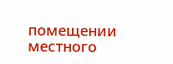помещении местного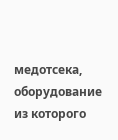медотсека, оборудование из которого